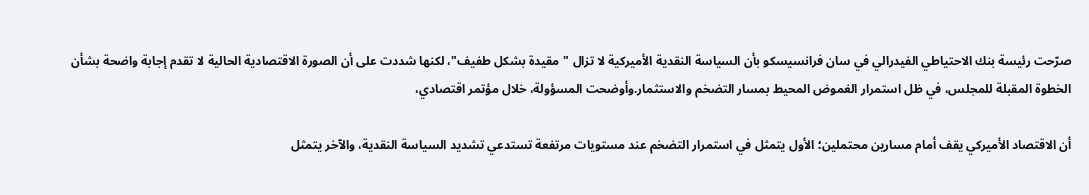صرّحت رئيسة بنك الاحتياطي الفيدرالي في سان فرانسيسكو بأن السياسة النقدية الأميركية لا تزال "مقيدة بشكل طفيف"، لكنها شددت على أن الصورة الاقتصادية الحالية لا تقدم إجابة واضحة بشأن الخطوة المقبلة للمجلس، في ظل استمرار الغموض المحيط بمسار التضخم والاستثمار.وأوضحت المسؤولة، خلال مؤتمر اقتصادي،

أن الاقتصاد الأميركي يقف أمام مسارين محتملين؛ الأول يتمثل في استمرار التضخم عند مستويات مرتفعة تستدعي تشديد السياسة النقدية، والآخر يتمثل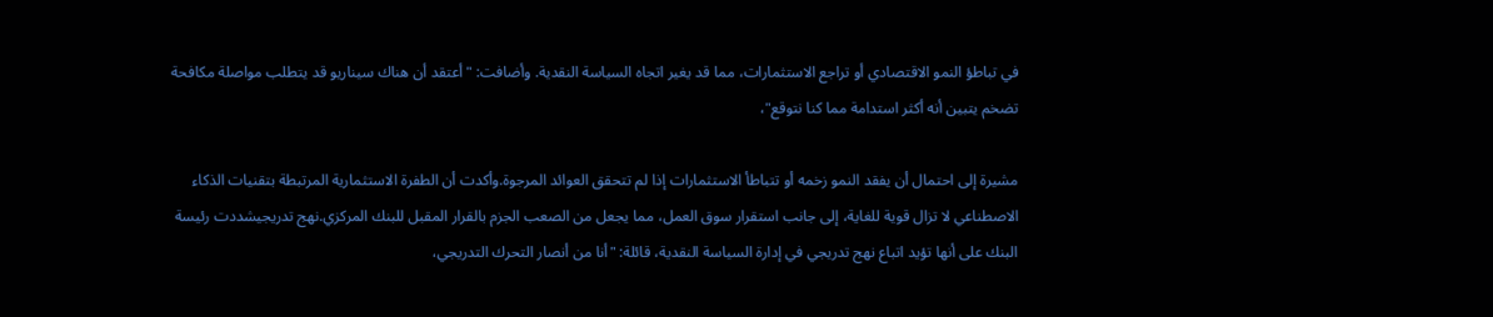في تباطؤ النمو الاقتصادي أو تراجع الاستثمارات، مما قد يغير اتجاه السياسة النقدية. وأضافت: "أعتقد أن هناك سيناريو قد يتطلب مواصلة مكافحة تضخم يتبين أنه أكثر استدامة مما كنا نتوقع"،

مشيرة إلى احتمال أن يفقد النمو زخمه أو تتباطأ الاستثمارات إذا لم تتحقق العوائد المرجوة.وأكدت أن الطفرة الاستثمارية المرتبطة بتقنيات الذكاء الاصطناعي لا تزال قوية للغاية، إلى جانب استقرار سوق العمل، مما يجعل من الصعب الجزم بالقرار المقبل للبنك المركزي.نهج تدريجيشددت رئيسة البنك على أنها تؤيد اتباع نهج تدريجي في إدارة السياسة النقدية، قائلة: "أنا من أنصار التحرك التدريجي،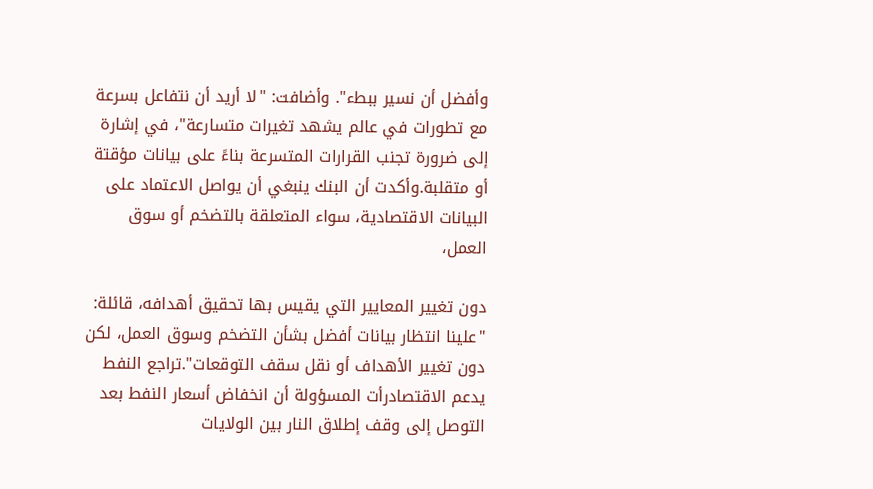وأفضل أن نسير ببطء". وأضافت: "لا أريد أن نتفاعل بسرعة مع تطورات في عالم يشهد تغيرات متسارعة"، في إشارة إلى ضرورة تجنب القرارات المتسرعة بناءً على بيانات مؤقتة أو متقلبة.وأكدت أن البنك ينبغي أن يواصل الاعتماد على البيانات الاقتصادية، سواء المتعلقة بالتضخم أو سوق العمل،

دون تغيير المعايير التي يقيس بها تحقيق أهدافه، قائلة: "علينا انتظار بيانات أفضل بشأن التضخم وسوق العمل، لكن دون تغيير الأهداف أو نقل سقف التوقعات".تراجع النفط يدعم الاقتصادرأت المسؤولة أن انخفاض أسعار النفط بعد التوصل إلى وقف إطلاق النار بين الولايات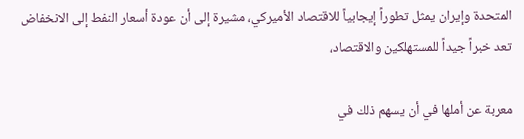المتحدة وإيران يمثل تطوراً إيجابياً للاقتصاد الأميركي، مشيرة إلى أن عودة أسعار النفط إلى الانخفاض تعد خبراً جيداً للمستهلكين والاقتصاد،

معربة عن أملها في أن يسهم ذلك في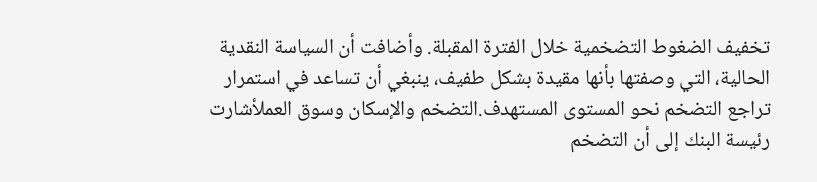تخفيف الضغوط التضخمية خلال الفترة المقبلة. وأضافت أن السياسة النقدية الحالية، التي وصفتها بأنها مقيدة بشكل طفيف، ينبغي أن تساعد في استمرار تراجع التضخم نحو المستوى المستهدف.التضخم والإسكان وسوق العملأشارت رئيسة البنك إلى أن التضخم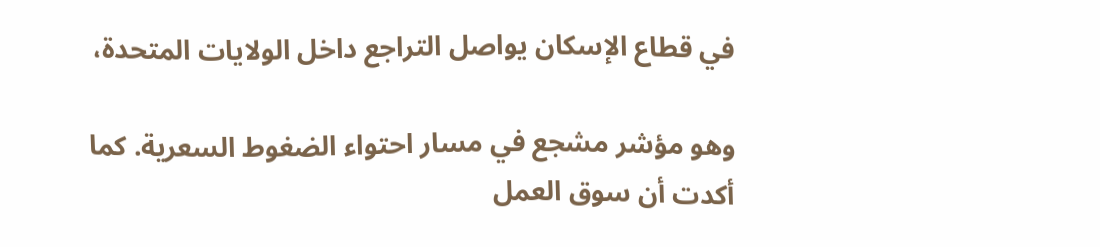في قطاع الإسكان يواصل التراجع داخل الولايات المتحدة،

وهو مؤشر مشجع في مسار احتواء الضغوط السعرية. كما أكدت أن سوق العمل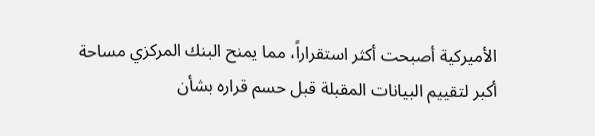الأميركية أصبحت أكثر استقراراً، مما يمنح البنك المركزي مساحة أكبر لتقييم البيانات المقبلة قبل حسم قراره بشأن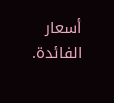أسعار الفائدة.